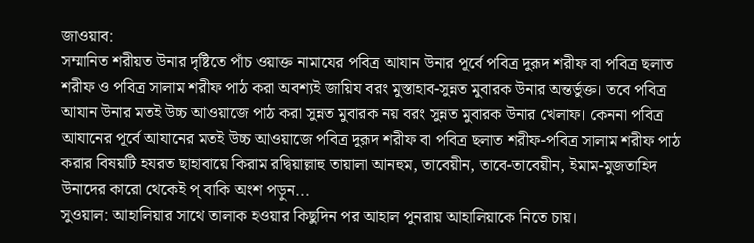জাওয়াব:
সম্মানিত শরীয়ত উনার দৃষ্টিতে পাঁচ ওয়াক্ত নামাযের পবিত্র আযান উনার পূর্বে পবিত্র দুরূদ শরীফ বা পবিত্র ছলাত শরীফ ও পবিত্র সালাম শরীফ পাঠ করা অবশ্যই জায়িয বরং মুস্তাহাব-সুন্নত মুবারক উনার অন্তর্ভুক্ত। তবে পবিত্র আযান উনার মতই উচ্চ আওয়াজে পাঠ করা সুন্নত মুবারক নয় বরং সুন্নত মুবারক উনার খেলাফ। কেননা পবিত্র আযানের পূর্বে আযানের মতই উচ্চ আওয়াজে পবিত্র দুরূদ শরীফ বা পবিত্র ছলাত শরীফ-পবিত্র সালাম শরীফ পাঠ করার বিষয়টি হযরত ছাহাবায়ে কিরাম রদ্বিয়াল্লাহু তায়ালা আনহুম, তাবেয়ীন, তাবে-তাবেয়ীন, ইমাম-মুজতাহিদ উনাদের কারো থেকেই প্ বাকি অংশ পড়ুন...
সুওয়াল: আহালিয়ার সাথে তালাক হওয়ার কিছুদিন পর আহাল পুনরায় আহালিয়াকে নিতে চায়।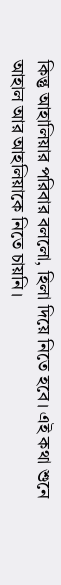কিন্তু আহালিয়ার পরিবার বললো, হিলা দিয়ে নিতে হবে। এই কথা শুনে আহাল আর আহলিয়াকে নিতে চায়নি।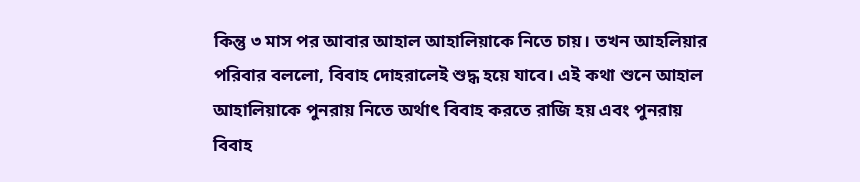কিন্তু ৩ মাস পর আবার আহাল আহালিয়াকে নিতে চায়। তখন আহলিয়ার পরিবার বললো, বিবাহ দোহরালেই শুদ্ধ হয়ে যাবে। এই কথা শুনে আহাল আহালিয়াকে পুনরায় নিতে অর্থাৎ বিবাহ করতে রাজি হয় এবং পুনরায় বিবাহ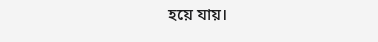হয়ে যায়।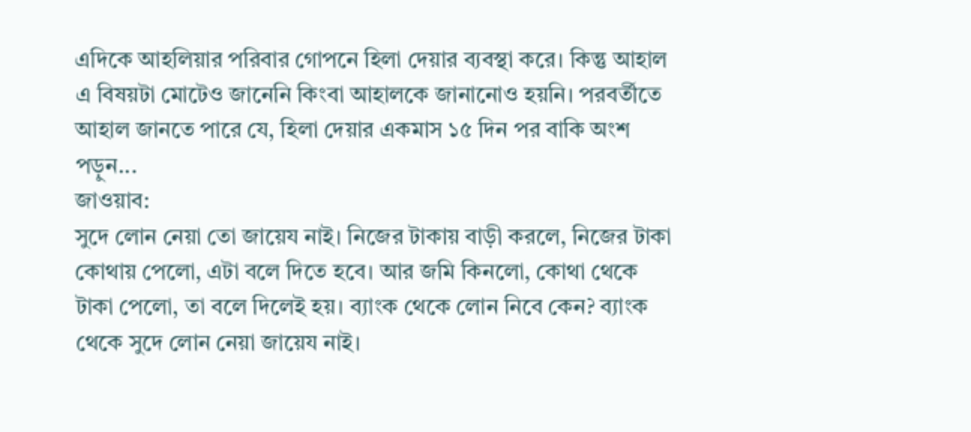এদিকে আহলিয়ার পরিবার গোপনে হিলা দেয়ার ব্যবস্থা করে। কিন্তু আহাল এ বিষয়টা মোটেও জানেনি কিংবা আহালকে জানানোও হয়নি। পরবর্তীতে আহাল জানতে পারে যে, হিলা দেয়ার একমাস ১৫ দিন পর বাকি অংশ পড়ুন...
জাওয়াব:
সুদে লোন নেয়া তো জায়েয নাই। নিজের টাকায় বাড়ী করলে, নিজের টাকা কোথায় পেলো, এটা বলে দিতে হবে। আর জমি কিনলো, কোথা থেকে টাকা পেলো, তা বলে দিলেই হয়। ব্যাংক থেকে লোন নিবে কেন? ব্যাংক থেকে সুদে লোন নেয়া জায়েয নাই।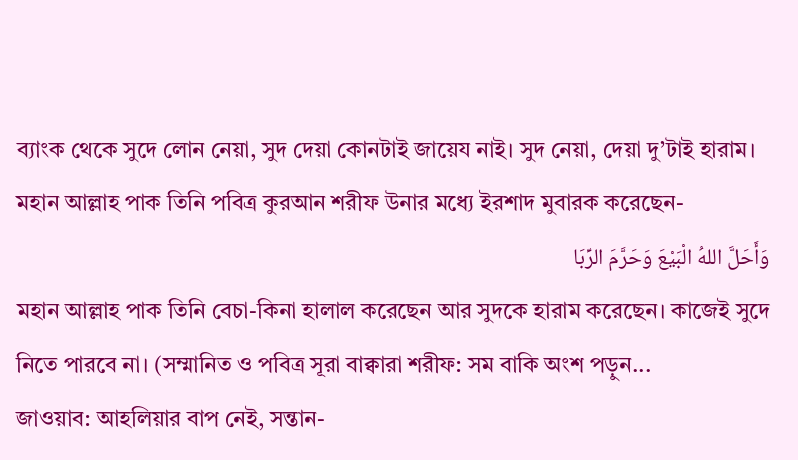ব্যাংক থেকে সুদে লোন নেয়া, সুদ দেয়া কোনটাই জায়েয নাই। সুদ নেয়া, দেয়া দু’টাই হারাম। মহান আল্লাহ পাক তিনি পবিত্র কুরআন শরীফ উনার মধ্যে ইরশাদ মুবারক করেছেন-
وَأَحَلَّ اللهُ الْبَيْعَ وَحَرَّمَ الرِّبَا
মহান আল্লাহ পাক তিনি বেচা-কিনা হালাল করেছেন আর সুদকে হারাম করেছেন। কাজেই সুদে নিতে পারবে না। (সম্মানিত ও পবিত্র সূরা বাক্বারা শরীফ: সম বাকি অংশ পড়ুন...
জাওয়াব: আহলিয়ার বাপ নেই, সন্তান-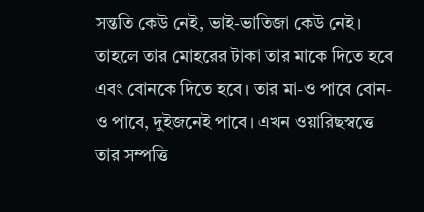সন্ততি কেউ নেই, ভাই-ভাতিজা কেউ নেই। তাহলে তার মোহরের টাকা তার মাকে দিতে হবে এবং বোনকে দিতে হবে। তার মা-ও পাবে বোন-ও পাবে, দুইজনেই পাবে। এখন ওয়ারিছস্বত্তে তার সম্পত্তি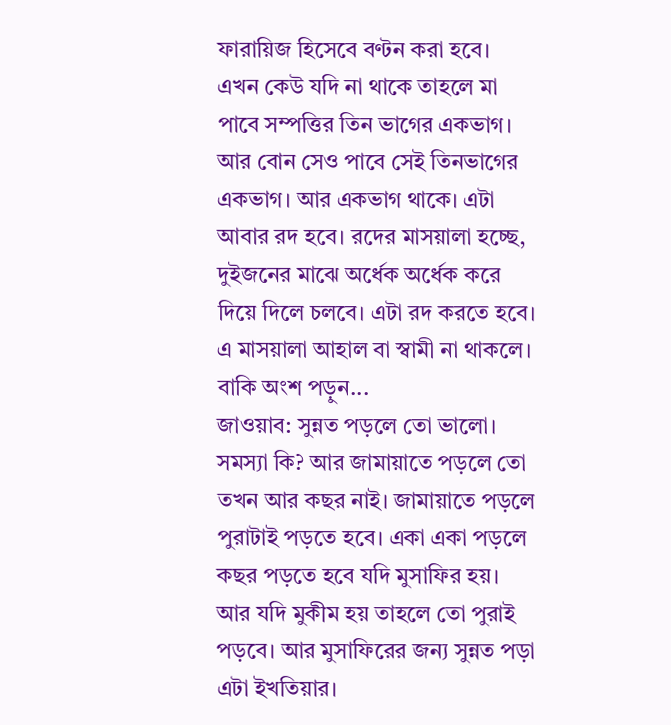ফারায়িজ হিসেবে বণ্টন করা হবে। এখন কেউ যদি না থাকে তাহলে মা পাবে সম্পত্তির তিন ভাগের একভাগ। আর বোন সেও পাবে সেই তিনভাগের একভাগ। আর একভাগ থাকে। এটা আবার রদ হবে। রদের মাসয়ালা হচ্ছে, দুইজনের মাঝে অর্ধেক অর্ধেক করে দিয়ে দিলে চলবে। এটা রদ করতে হবে। এ মাসয়ালা আহাল বা স্বামী না থাকলে।
বাকি অংশ পড়ুন...
জাওয়াব: সুন্নত পড়লে তো ভালো। সমস্যা কি? আর জামায়াতে পড়লে তো তখন আর কছর নাই। জামায়াতে পড়লে পুরাটাই পড়তে হবে। একা একা পড়লে কছর পড়তে হবে যদি মুসাফির হয়। আর যদি মুকীম হয় তাহলে তো পুরাই পড়বে। আর মুসাফিরের জন্য সুন্নত পড়া এটা ইখতিয়ার।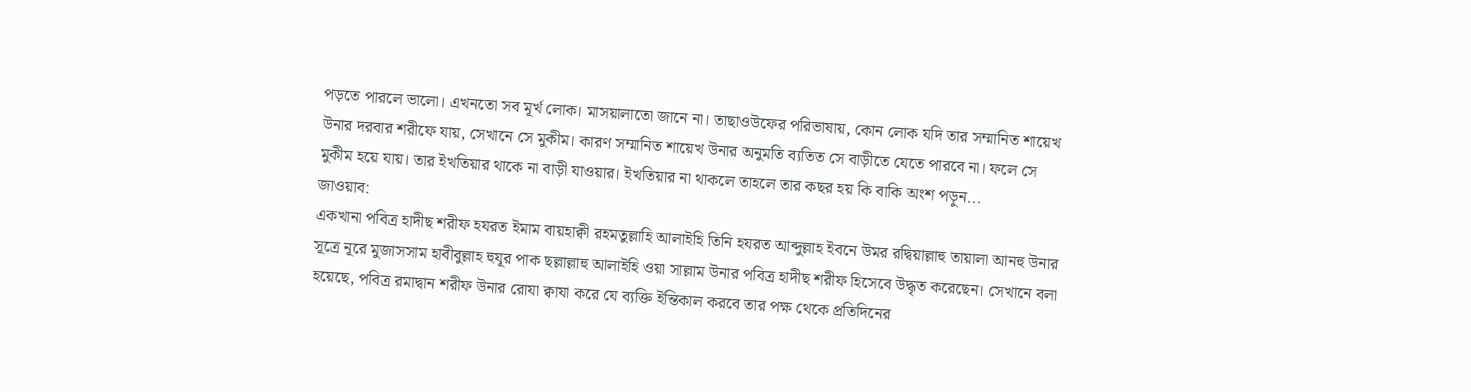পড়তে পারলে ভালো। এখনতো সব মূর্খ লোক। মাসয়ালাতো জানে না। তাছাওউফের পরিভাষায়, কোন লোক যদি তার সম্মানিত শায়েখ উনার দরবার শরীফে যায়, সেখানে সে মুকীম। কারণ সম্মানিত শায়েখ উনার অনুমতি ব্যতিত সে বাড়ীতে যেতে পারবে না। ফলে সে মুকীম হয়ে যায়। তার ইখতিয়ার থাকে না বাড়ী যাওয়ার। ইখতিয়ার না থাকলে তাহলে তার কছর হয় কি বাকি অংশ পড়ুন...
জাওয়াব:
একখানা পবিত্র হাদীছ শরীফ হযরত ইমাম বায়হাক্বী রহমতুল্লাহি আলাইহি তিনি হযরত আব্দুল্লাহ ইবনে উমর রদ্বিয়াল্লাহু তায়ালা আনহু উনার সূত্রে নূরে মুজাসসাম হাবীবুল্লাহ হুযূর পাক ছল্লাল্লাহু আলাইহি ওয়া সাল্লাম উনার পবিত্র হাদীছ শরীফ হিসেবে উদ্ধৃত করেছেন। সেখানে বলা হয়েছে, পবিত্র রমাদ্বান শরীফ উনার রোযা ক্বাযা করে যে ব্যক্তি ইন্তিকাল করবে তার পক্ষ থেকে প্রতিদিনের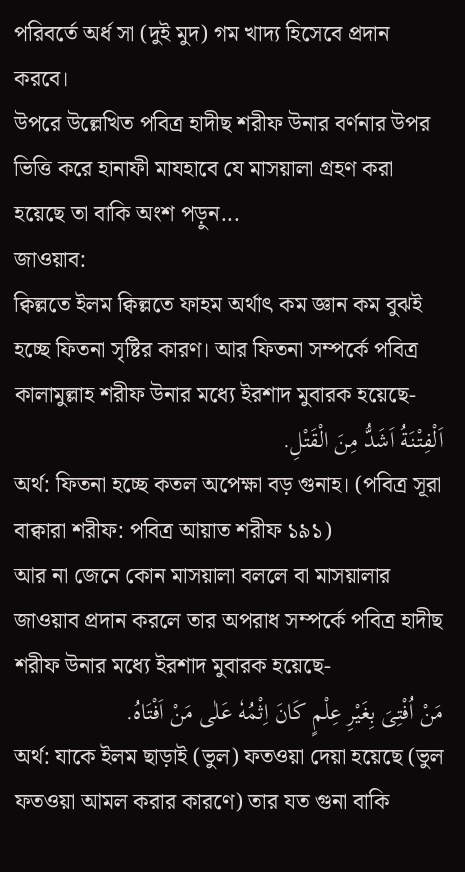পরিবর্তে অর্ধ সা (দুই মুদ) গম খাদ্য হিসেবে প্রদান করবে।
উপরে উল্লেখিত পবিত্র হাদীছ শরীফ উনার বর্ণনার উপর ভিত্তি করে হানাফী মাযহাবে যে মাসয়ালা গ্রহণ করা হয়েছে তা বাকি অংশ পড়ুন...
জাওয়াব:
ক্বিল্লতে ইলম ক্বিল্লতে ফাহম অর্থাৎ কম জ্ঞান কম বুঝই হচ্ছে ফিতনা সৃষ্টির কারণ। আর ফিতনা সম্পর্কে পবিত্র কালামুল্লাহ শরীফ উনার মধ্যে ইরশাদ মুবারক হয়েছে-
اَلْفِتْنَةُ اَشَدُّ مِنَ الْقَتْلِ.
অর্থ: ফিতনা হচ্ছে কতল অপেক্ষা বড় গুনাহ। (পবিত্র সূরা বাক্বারা শরীফ: পবিত্র আয়াত শরীফ ১৯১)
আর না জেনে কোন মাসয়ালা বললে বা মাসয়ালার জাওয়াব প্রদান করলে তার অপরাধ সম্পর্কে পবিত্র হাদীছ শরীফ উনার মধ্যে ইরশাদ মুবারক হয়েছে-
مَنْ اُفْتِىَ بِغَيْرِ عِلْمٍ كَانَ اِثْمُهٗ عَلٰى مَنْ اَفْتَاهُ.
অর্থ: যাকে ইলম ছাড়াই (ভুল) ফতওয়া দেয়া হয়েছে (ভুল ফতওয়া আমল করার কারণে) তার যত গুনা বাকি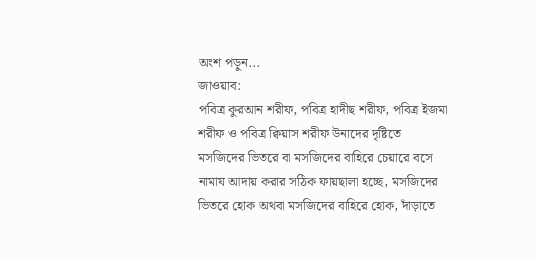অংশ পড়ুন...
জাওয়াব:
পবিত্র কুরআন শরীফ, পবিত্র হাদীছ শরীফ, পবিত্র ইজমা শরীফ ও পবিত্র ক্বিয়াস শরীফ উনাদের দৃষ্টিতে মসজিদের ভিতরে বা মসজিদের বাহিরে চেয়ারে বসে নামায আদায় করার সঠিক ফায়ছালা হচ্ছে, মসজিদের ভিতরে হোক অথবা মসজিদের বাহিরে হোক, দাঁড়াতে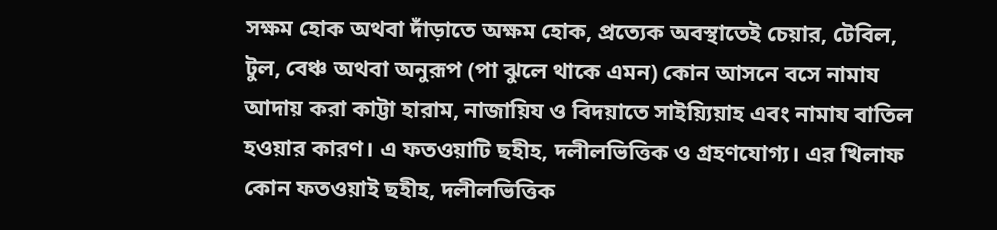সক্ষম হোক অথবা দাঁড়াতে অক্ষম হোক, প্রত্যেক অবস্থাতেই চেয়ার, টেবিল, টুল, বেঞ্চ অথবা অনুরূপ (পা ঝুলে থাকে এমন) কোন আসনে বসে নামায আদায় করা কাট্টা হারাম, নাজায়িয ও বিদয়াতে সাইয়্যিয়াহ এবং নামায বাতিল হওয়ার কারণ। এ ফতওয়াটি ছহীহ, দলীলভিত্তিক ও গ্রহণযোগ্য। এর খিলাফ কোন ফতওয়াই ছহীহ, দলীলভিত্তিক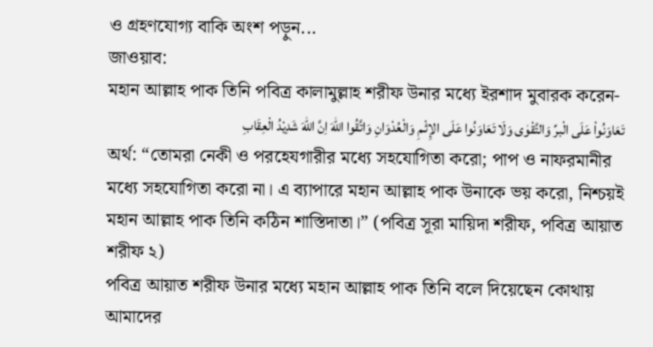ও গ্রহণযোগ্য বাকি অংশ পড়ুন...
জাওয়াব:
মহান আল্লাহ পাক তিনি পবিত্র কালামুল্লাহ শরীফ উনার মধ্যে ইরশাদ মুবারক করেন-
تَعَاوَنُواْ عَلَى الْبرِّ وَالتَّقْوٰى وَلَا تَعَاوَنُوا عَلَى الإِثْـمِ وَالْعُدْوَانِ وَاتَّقُوا اللهَ اِنَّ اللهَ شَدِيْدُ الْعِقَابِ
অর্থ: “তোমরা নেকী ও পরহেযগারীর মধ্যে সহযোগিতা করো; পাপ ও নাফরমানীর মধ্যে সহযোগিতা করো না। এ ব্যাপারে মহান আল্লাহ পাক উনাকে ভয় করো, নিশ্চয়ই মহান আল্লাহ পাক তিনি কঠিন শাস্তিদাতা।” (পবিত্র সূরা মায়িদা শরীফ, পবিত্র আয়াত শরীফ ২)
পবিত্র আয়াত শরীফ উনার মধ্যে মহান আল্লাহ পাক তিনি বলে দিয়েছেন কোথায় আমাদের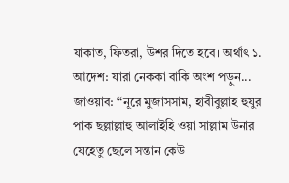যাকাত, ফিতরা, উশর দিতে হবে। অর্থাৎ ১. আদেশ: যারা নেককা বাকি অংশ পড়ুন...
জাওয়াব: “নূরে মুজাসসাম, হাবীবুল্লাহ হুযুর পাক ছল্লাল্লাহু আলাইহি ওয়া সাল্লাম উনার যেহেতু ছেলে সন্তান কেউ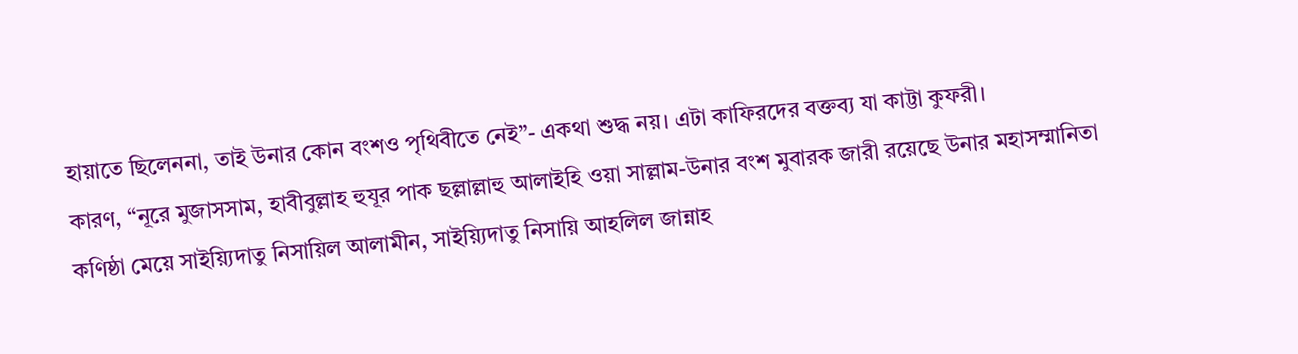হায়াতে ছিলেননা, তাই উনার কোন বংশও পৃথিবীতে নেই”- একথা শুদ্ধ নয়। এটা কাফিরদের বক্তব্য যা কাট্টা কুফরী।
কারণ, “নূরে মুজাসসাম, হাবীবুল্লাহ হুযূর পাক ছল্লাল্লাহু আলাইহি ওয়া সাল্লাম-উনার বংশ মুবারক জারী রয়েছে উনার মহাসম্মানিতা কণিষ্ঠা মেয়ে সাইয়্যিদাতু নিসায়িল আলামীন, সাইয়্যিদাতু নিসায়ি আহলিল জান্নাহ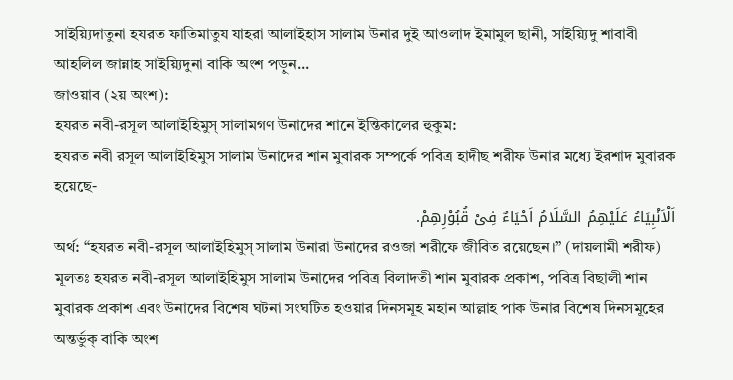সাইয়্যিদাতুনা হযরত ফাতিমাতুয যাহরা আলাইহাস সালাম উনার দুই আওলাদ ইমামুল ছানী, সাইয়্যিদু শাবাবী আহলিল জান্নাহ সাইয়্যিদুনা বাকি অংশ পড়ুন...
জাওয়াব (২য় অংশ):
হযরত নবী-রসূল আলাইহিমুস্ সালামগণ উনাদের শানে ইন্তিকালের হুকুম:
হযরত নবী রসূল আলাইহিমুস সালাম উনাদের শান মুবারক সম্পর্কে পবিত্র হাদীছ শরীফ উনার মধ্যে ইরশাদ মুবারক হয়েছে-
اَلْاَنْبِيَاءُ عَلَيْهِمُ السَّلَامُ اَحْيَاءٌ فِىْ قُبُوْرِهِمْ.
অর্থ: “হযরত নবী-রসূল আলাইহিমুস্ সালাম উনারা উনাদের রওজা শরীফে জীবিত রয়েছেন।” (দায়লামী শরীফ)
মূলতঃ হযরত নবী-রসূল আলাইহিমুস সালাম উনাদের পবিত্র বিলাদতী শান মুবারক প্রকাশ, পবিত্র বিছালী শান মুবারক প্রকাশ এবং উনাদের বিশেষ ঘটনা সংঘটিত হওয়ার দিনসমূহ মহান আল্লাহ পাক উনার বিশেষ দিনসমূহের অন্তর্ভুক্ বাকি অংশ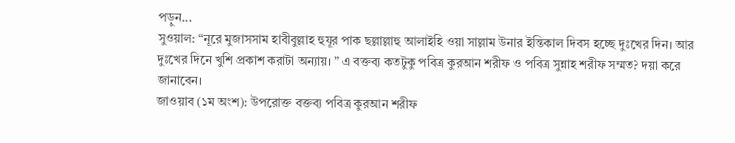পড়ুন...
সুওয়াল: “নূরে মুজাসসাম হাবীবুল্লাহ হুযূর পাক ছল্লাল্লাহু আলাইহি ওয়া সাল্লাম উনার ইন্তিকাল দিবস হচ্ছে দুঃখের দিন। আর দুঃখের দিনে খুশি প্রকাশ করাটা অন্যায়। ” এ বক্তব্য কতটুকু পবিত্র কুরআন শরীফ ও পবিত্র সুন্নাহ শরীফ সম্মত? দয়া করে জানাবেন।
জাওয়াব (১ম অংশ): উপরোক্ত বক্তব্য পবিত্র কুরআন শরীফ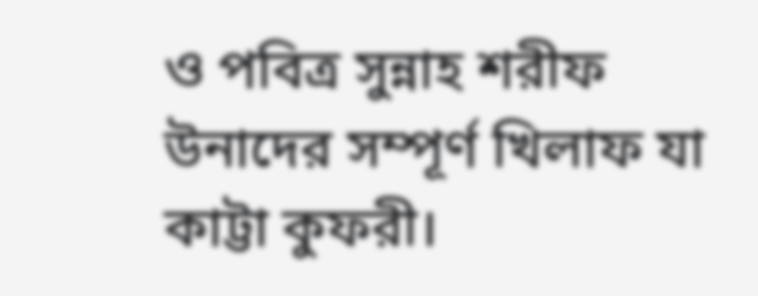ও পবিত্র সুন্নাহ শরীফ উনাদের সম্পূর্ণ খিলাফ যা কাট্টা কুফরী।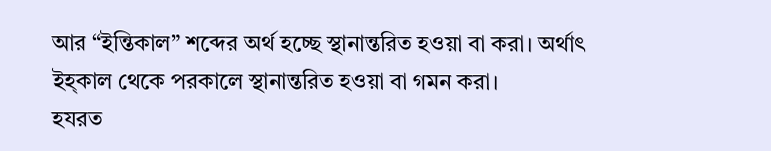আর “ইন্তিকাল” শব্দের অর্থ হচ্ছে স্থানান্তরিত হওয়া বা করা। অর্থাৎ ইহ্কাল থেকে পরকালে স্থানান্তরিত হওয়া বা গমন করা।
হযরত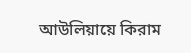আউলিয়ায়ে কিরাম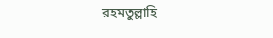রহমতুল্লাহি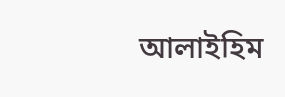আলাইহিম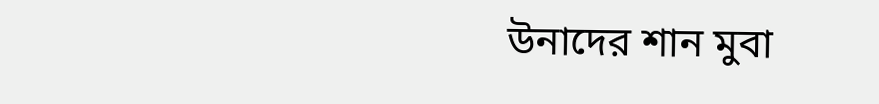উনাদের শান মুবা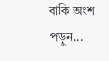বাকি অংশ পড়ুন...